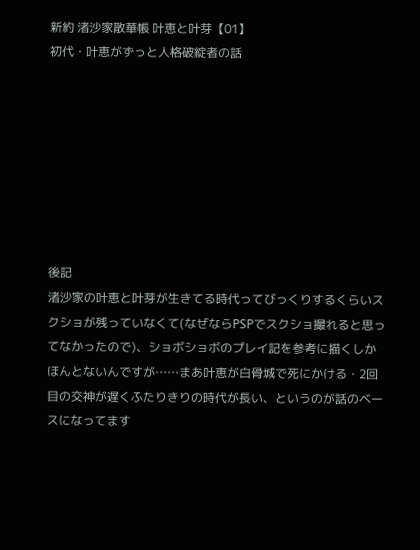新約 渚沙家散華帳 叶恵と叶芽【01】
初代・叶恵がずっと人格破綻者の話








後記
渚沙家の叶恵と叶芽が生きてる時代ってびっくりするくらいスクショが残っていなくて(なぜならPSPでスクショ撮れると思ってなかったので)、ショボショボのプレイ記を参考に描くしかほんとないんですが……まあ叶恵が白骨城で死にかける・2回目の交神が遅くふたりきりの時代が長い、というのが話のベースになってます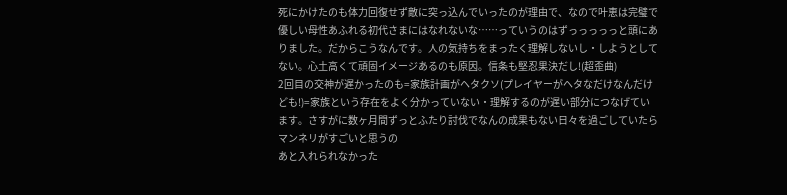死にかけたのも体力回復せず敵に突っ込んでいったのが理由で、なので叶恵は完璧で優しい母性あふれる初代さまにはなれないな……っていうのはずっっっっっと頭にありました。だからこうなんです。人の気持ちをまったく理解しないし・しようとしてない。心土高くて頑固イメージあるのも原因。信条も堅忍果決だし!(超歪曲)
2回目の交神が遅かったのも=家族計画がヘタクソ(プレイヤーがヘタなだけなんだけども!)=家族という存在をよく分かっていない・理解するのが遅い部分につなげています。さすがに数ヶ月間ずっとふたり討伐でなんの成果もない日々を過ごしていたらマンネリがすごいと思うの
あと入れられなかった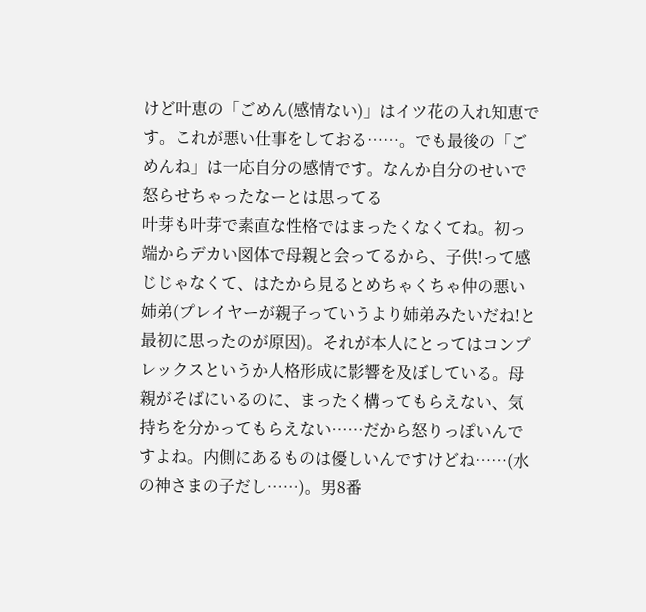けど叶恵の「ごめん(感情ない)」はイツ花の入れ知恵です。これが悪い仕事をしておる……。でも最後の「ごめんね」は一応自分の感情です。なんか自分のせいで怒らせちゃったなーとは思ってる
叶芽も叶芽で素直な性格ではまったくなくてね。初っ端からデカい図体で母親と会ってるから、子供!って感じじゃなくて、はたから見るとめちゃくちゃ仲の悪い姉弟(プレイヤーが親子っていうより姉弟みたいだね!と最初に思ったのが原因)。それが本人にとってはコンプレックスというか人格形成に影響を及ぼしている。母親がそばにいるのに、まったく構ってもらえない、気持ちを分かってもらえない……だから怒りっぽいんですよね。内側にあるものは優しいんですけどね……(水の神さまの子だし……)。男8番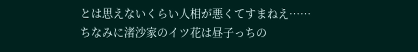とは思えないくらい人相が悪くてすまねえ……
ちなみに渚沙家のイツ花は昼子っちの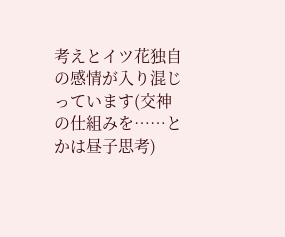考えとイツ花独自の感情が入り混じっています(交神の仕組みを……とかは昼子思考)